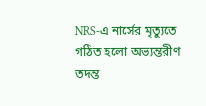NRS-এ নার্সের মৃত্যুতে গঠিত হলো অভ্যন্তরীণ তদন্ত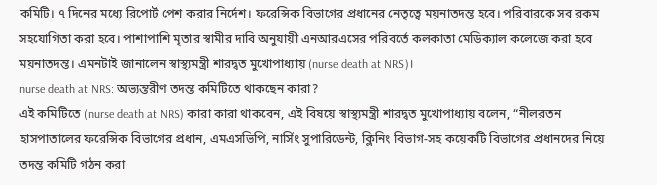কমিটি। ৭ দিনের মধ্যে রিপোর্ট পেশ করার নির্দেশ। ফরেন্সিক বিভাগের প্রধানের নেতৃত্বে ময়নাতদন্ত হবে। পরিবারকে সব রকম সহযোগিতা করা হবে। পাশাপাশি মৃতার স্বামীর দাবি অনুযায়ী এনআরএসের পরিবর্তে কলকাতা মেডিক্যাল কলেজে করা হবে ময়নাতদন্ত। এমনটাই জানালেন স্বাস্থ্যমন্ত্রী শারদ্বত মুখোপাধ্যায় (nurse death at NRS)।
nurse death at NRS: অভ্যন্তরীণ তদন্ত কমিটিতে থাকছেন কারা?
এই কমিটিতে (nurse death at NRS) কারা কারা থাকবেন, এই বিষয়ে স্বাস্থ্যমন্ত্রী শারদ্বত মুখোপাধ্যায় বলেন, “নীলরতন হাসপাতালের ফরেন্সিক বিভাগের প্রধান, এমএসভিপি, নার্সিং সুপারিডেন্ট, ক্লিনিং বিভাগ-সহ কয়েকটি বিভাগের প্রধানদের নিয়ে তদন্ত কমিটি গঠন করা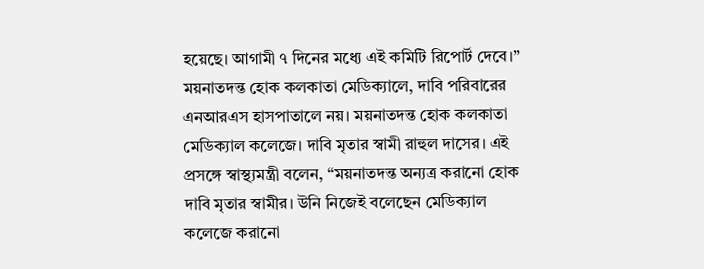হয়েছে। আগামী ৭ দিনের মধ্যে এই কমিটি রিপোর্ট দেবে।”
ময়নাতদন্ত হোক কলকাতা মেডিক্যালে, দাবি পরিবারের
এনআরএস হাসপাতালে নয়। ময়নাতদন্ত হোক কলকাতা মেডিক্যাল কলেজে। দাবি মৃতার স্বামী রাহুল দাসের। এই প্রসঙ্গে স্বাস্থ্যমন্ত্রী বলেন, “ময়নাতদন্ত অন্যত্র করানো হোক দাবি মৃতার স্বামীর। উনি নিজেই বলেছেন মেডিক্যাল কলেজে করানো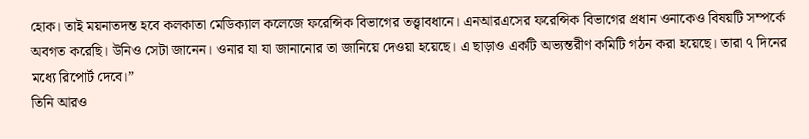হোক। তাই ময়নাতদন্ত হবে কলকাতা মেডিক্যাল কলেজে ফরেন্সিক বিভাগের তত্ত্বাবধানে। এনআরএসের ফরেন্সিক বিভাগের প্রধান ওনাকেও বিষয়টি সম্পর্কে অবগত করেছি। উনিও সেটা জানেন। ওনার যা যা জানানোর তা জানিয়ে দেওয়া হয়েছে। এ ছাড়াও একটি অভ্যন্তরীণ কমিটি গঠন করা হয়েছে। তারা ৭ দিনের মধ্যে রিপোর্ট দেবে।”
তিনি আরও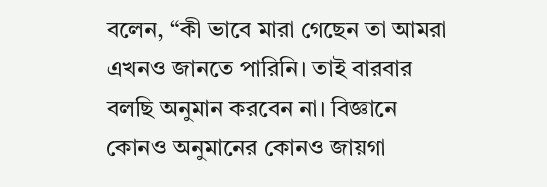বলেন, “কী ভাবে মারা গেছেন তা আমরা এখনও জানতে পারিনি। তাই বারবার বলছি অনুমান করবেন না। বিজ্ঞানে কোনও অনুমানের কোনও জায়গা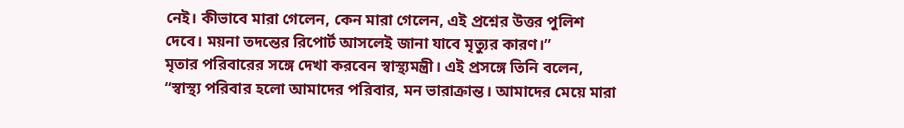নেই। কীভাবে মারা গেলেন, কেন মারা গেলেন, এই প্রশ্নের উত্তর পুলিশ দেবে। ময়না তদন্তের রিপোর্ট আসলেই জানা যাবে মৃত্যুর কারণ।”
মৃতার পরিবারের সঙ্গে দেখা করবেন স্বাস্থ্যমন্ত্রী। এই প্রসঙ্গে তিনি বলেন, “স্বাস্থ্য পরিবার হলো আমাদের পরিবার, মন ভারাক্রান্ত। আমাদের মেয়ে মারা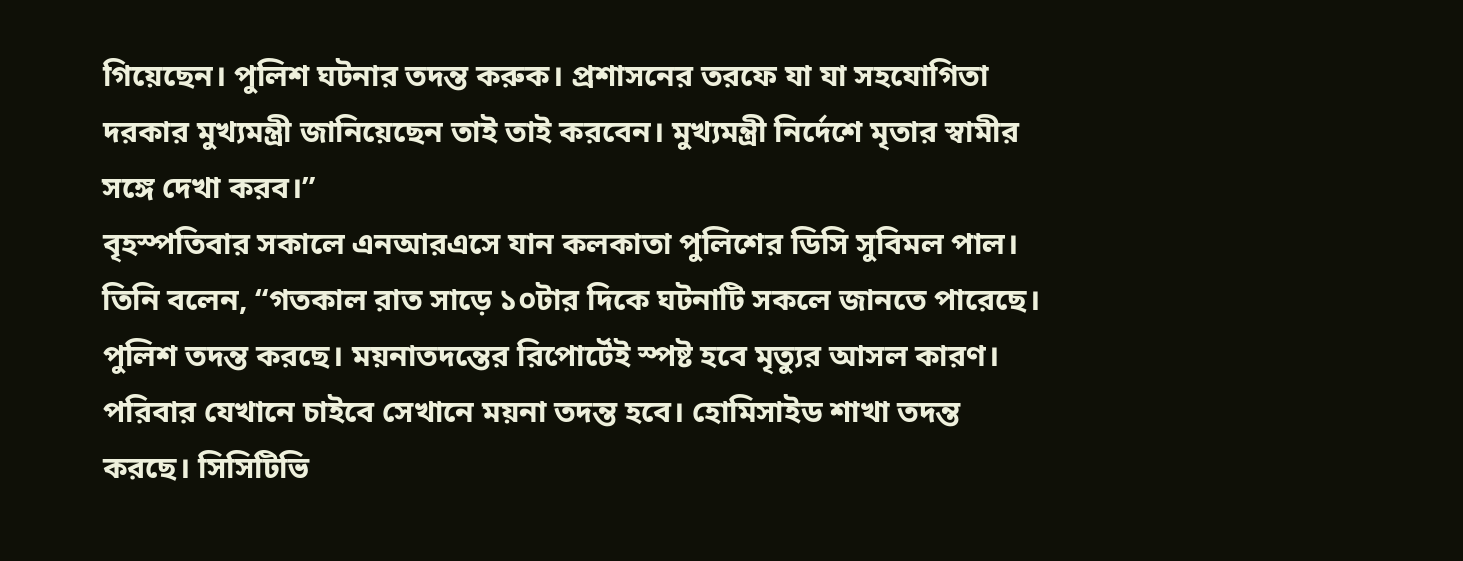গিয়েছেন। পুলিশ ঘটনার তদন্ত করুক। প্রশাসনের তরফে যা যা সহযোগিতা দরকার মুখ্যমন্ত্রী জানিয়েছেন তাই তাই করবেন। মুখ্যমন্ত্রী নির্দেশে মৃতার স্বামীর সঙ্গে দেখা করব।”
বৃহস্পতিবার সকালে এনআরএসে যান কলকাতা পুলিশের ডিসি সুবিমল পাল। তিনি বলেন, “গতকাল রাত সাড়ে ১০টার দিকে ঘটনাটি সকলে জানতে পারেছে। পুলিশ তদন্ত করছে। ময়নাতদন্তের রিপোর্টেই স্পষ্ট হবে মৃত্যুর আসল কারণ। পরিবার যেখানে চাইবে সেখানে ময়না তদন্ত হবে। হোমিসাইড শাখা তদন্ত করছে। সিসিটিভি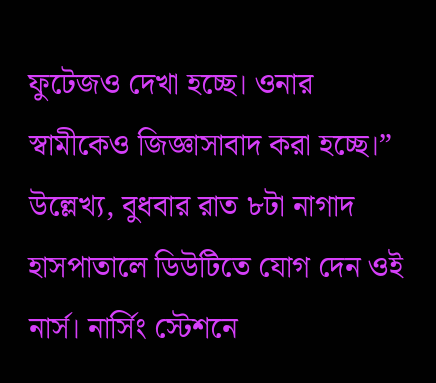ফুটেজও দেখা হচ্ছে। ওনার স্বামীকেও জিজ্ঞাসাবাদ করা হচ্ছে।”
উল্লেখ্য, বুধবার রাত ৮টা নাগাদ হাসপাতালে ডিউটিতে যোগ দেন ওই নার্স। নার্সিং স্টেশনে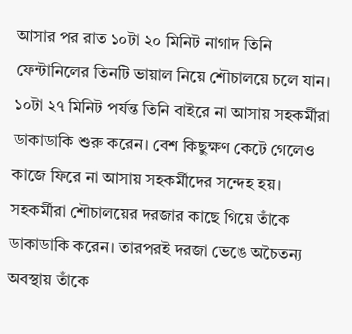আসার পর রাত ১০টা ২০ মিনিট নাগাদ তিনি ফেন্টানিলের তিনটি ভায়াল নিয়ে শৌচালয়ে চলে যান। ১০টা ২৭ মিনিট পর্যন্ত তিনি বাইরে না আসায় সহকর্মীরা ডাকাডাকি শুরু করেন। বেশ কিছুক্ষণ কেটে গেলেও কাজে ফিরে না আসায় সহকর্মীদের সন্দেহ হয়। সহকর্মীরা শৌচালয়ের দরজার কাছে গিয়ে তাঁকে ডাকাডাকি করেন। তারপরই দরজা ভেঙে অচৈতন্য অবস্থায় তাঁকে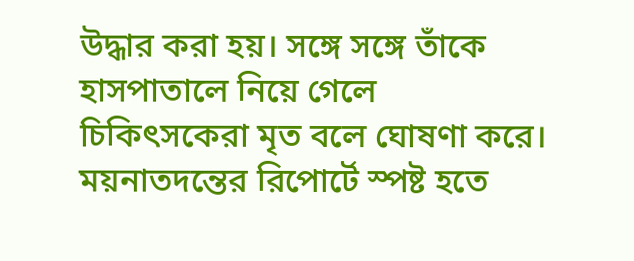উদ্ধার করা হয়। সঙ্গে সঙ্গে তাঁকে হাসপাতালে নিয়ে গেলে চিকিৎসকেরা মৃত বলে ঘোষণা করে। ময়নাতদন্তের রিপোর্টে স্পষ্ট হতে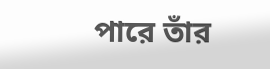পারে তাঁর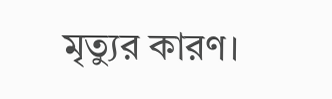মৃত্যুর কারণ।